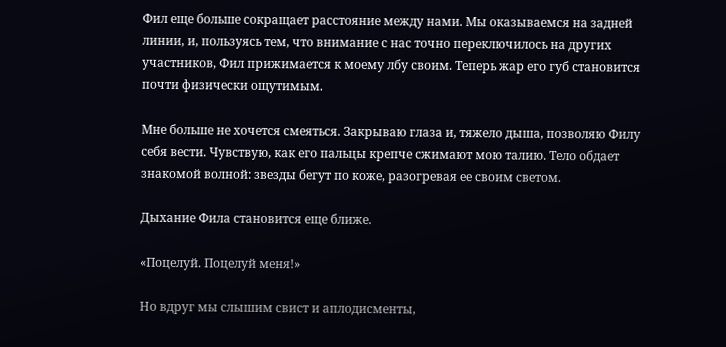Фил еще больше сокращает расстояние между нами. Мы оказываемся на задней линии, и, пользуясь тем, что внимание с нас точно переключилось на других участников, Фил прижимается к моему лбу своим. Теперь жар его губ становится почти физически ощутимым.

Мне больше не хочется смеяться. Закрываю глаза и, тяжело дыша, позволяю Филу себя вести. Чувствую, как его пальцы крепче сжимают мою талию. Тело обдает знакомой волной: звезды бегут по коже, разогревая ее своим светом.

Дыхание Фила становится еще ближе.

«Поцелуй. Поцелуй меня!»

Но вдруг мы слышим свист и аплодисменты,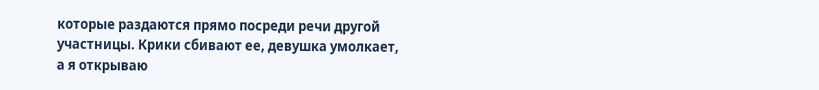которые раздаются прямо посреди речи другой участницы. Крики сбивают ее, девушка умолкает, а я открываю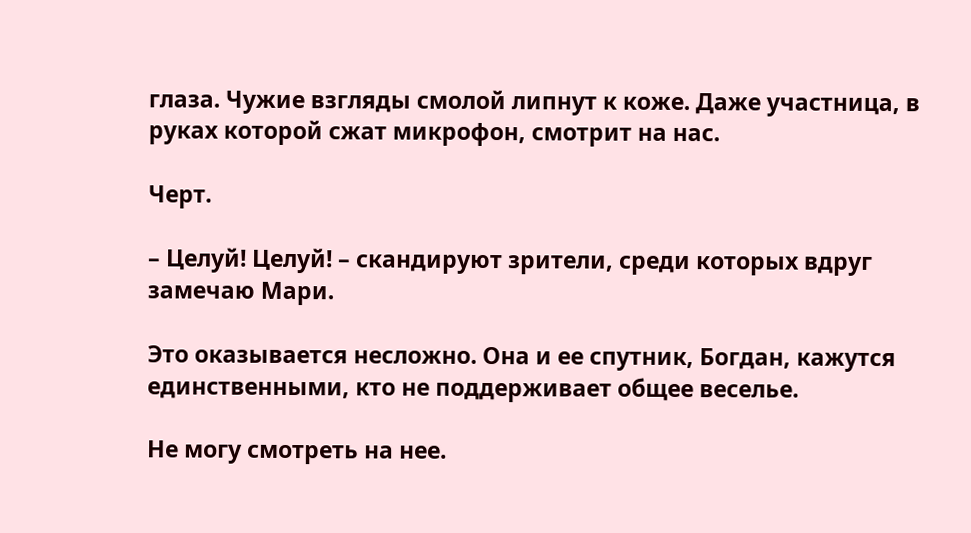глаза. Чужие взгляды смолой липнут к коже. Даже участница, в руках которой сжат микрофон, смотрит на нас.

Черт.

– Целуй! Целуй! – скандируют зрители, среди которых вдруг замечаю Мари.

Это оказывается несложно. Она и ее спутник, Богдан, кажутся единственными, кто не поддерживает общее веселье.

Не могу смотреть на нее.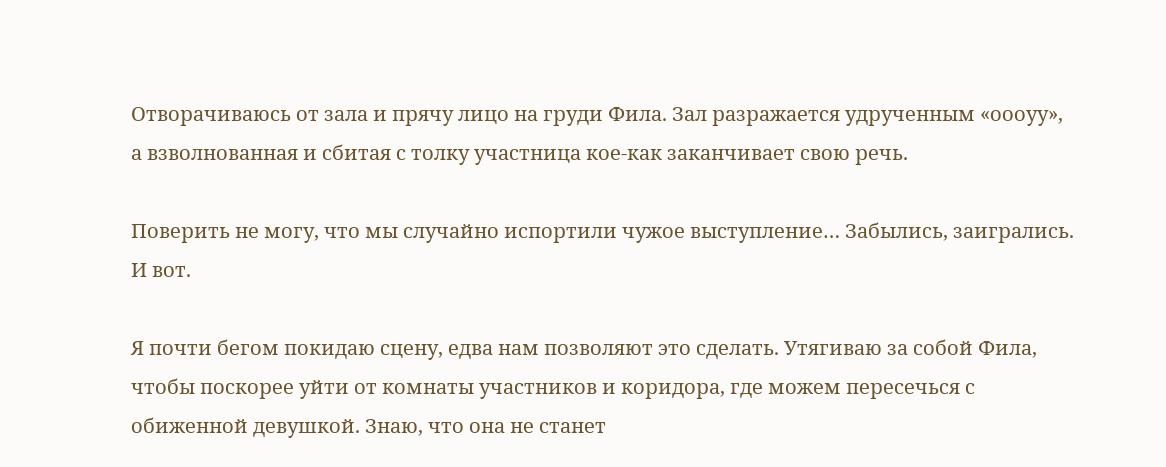Отворачиваюсь от зала и прячу лицо на груди Фила. Зал разражается удрученным «оооуу», а взволнованная и сбитая с толку участница кое-как заканчивает свою речь.

Поверить не могу, что мы случайно испортили чужое выступление… Забылись, заигрались. И вот.

Я почти бегом покидаю сцену, едва нам позволяют это сделать. Утягиваю за собой Фила, чтобы поскорее уйти от комнаты участников и коридора, где можем пересечься с обиженной девушкой. Знаю, что она не станет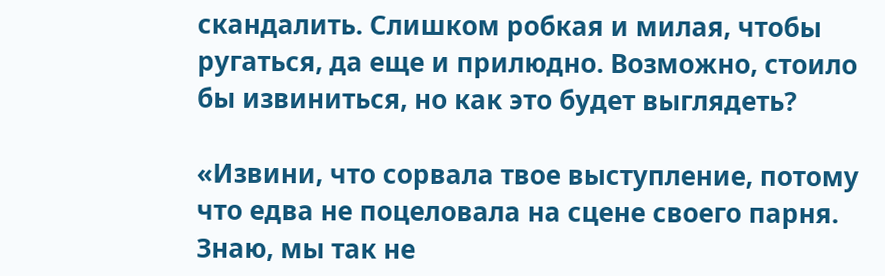скандалить. Слишком робкая и милая, чтобы ругаться, да еще и прилюдно. Возможно, стоило бы извиниться, но как это будет выглядеть?

«Извини, что сорвала твое выступление, потому что едва не поцеловала на сцене своего парня. Знаю, мы так не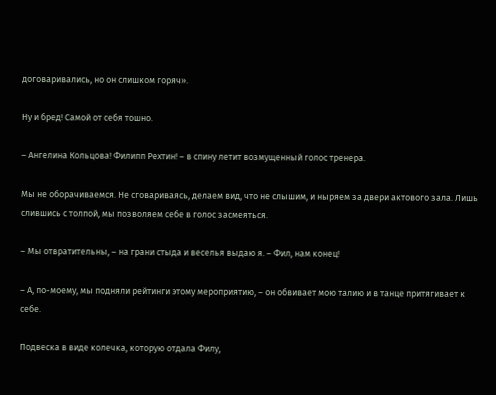договаривались, но он слишком горяч».

Ну и бред! Самой от себя тошно.

– Ангелина Кольцова! Филипп Рехтин! – в спину летит возмущенный голос тренера.

Мы не оборачиваемся. Не сговариваясь, делаем вид, что не слышим, и ныряем за двери актового зала. Лишь слившись с толпой, мы позволяем себе в голос засмеяться.

– Мы отвратительны, – на грани стыда и веселья выдаю я. – Фил, нам конец!

– А, по-моему, мы подняли рейтинги этому мероприятию, – он обвивает мою талию и в танце притягивает к себе.

Подвеска в виде колечка, которую отдала Филу,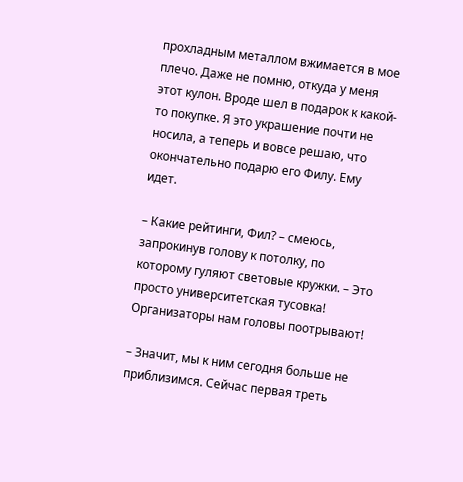прохладным металлом вжимается в мое плечо. Даже не помню, откуда у меня этот кулон. Вроде шел в подарок к какой-то покупке. Я это украшение почти не носила, а теперь и вовсе решаю, что окончательно подарю его Филу. Ему идет.

– Какие рейтинги, Фил? – смеюсь, запрокинув голову к потолку, по которому гуляют световые кружки. – Это просто университетская тусовка! Организаторы нам головы поотрывают!

– Значит, мы к ним сегодня больше не приблизимся. Сейчас первая треть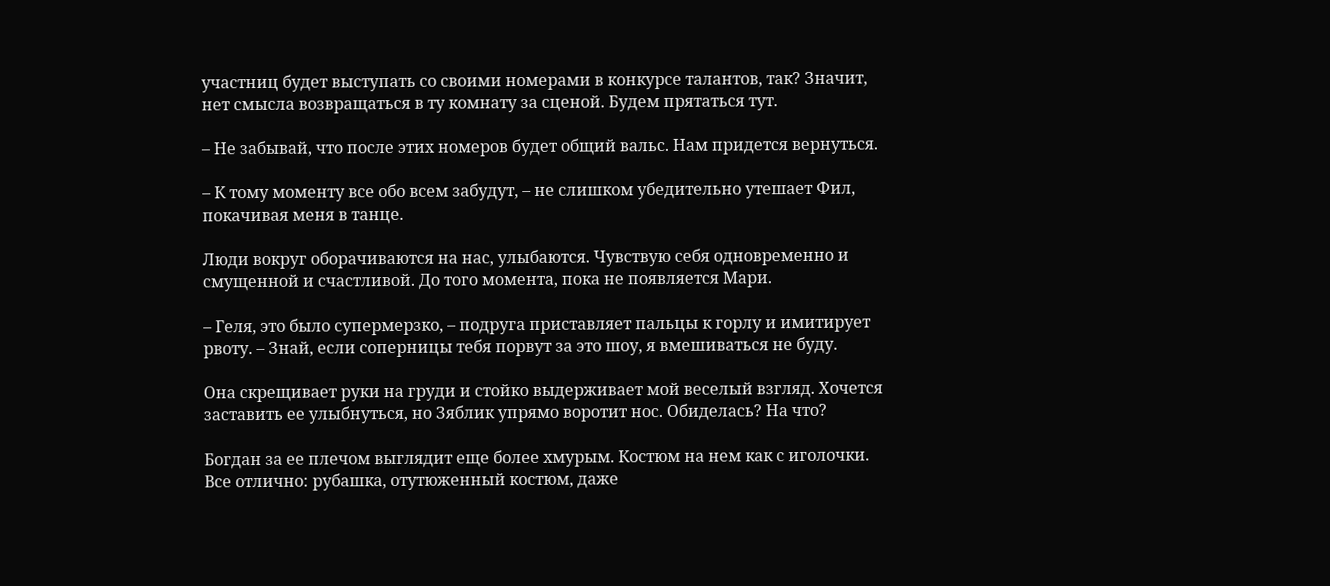участниц будет выступать со своими номерами в конкурсе талантов, так? Значит, нет смысла возвращаться в ту комнату за сценой. Будем прятаться тут.

– Не забывай, что после этих номеров будет общий вальс. Нам придется вернуться.

– К тому моменту все обо всем забудут, – не слишком убедительно утешает Фил, покачивая меня в танце.

Люди вокруг оборачиваются на нас, улыбаются. Чувствую себя одновременно и смущенной и счастливой. До того момента, пока не появляется Мари.

– Геля, это было супермерзко, – подруга приставляет пальцы к горлу и имитирует рвоту. – Знай, если соперницы тебя порвут за это шоу, я вмешиваться не буду.

Она скрещивает руки на груди и стойко выдерживает мой веселый взгляд. Хочется заставить ее улыбнуться, но Зяблик упрямо воротит нос. Обиделась? На что?

Богдан за ее плечом выглядит еще более хмурым. Костюм на нем как с иголочки. Все отлично: рубашка, отутюженный костюм, даже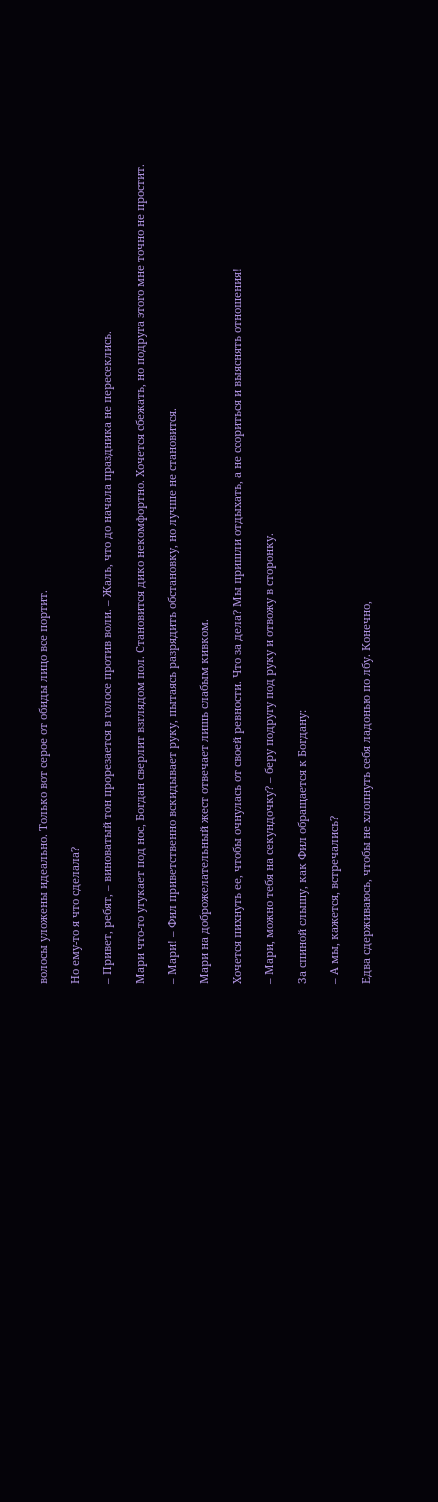волосы уложены идеально. Только вот серое от обиды лицо все портит.

Но ему-то я что сделала?

– Привет, ребят, – виноватый тон прорезается в голосе против воли. – Жаль, что до начала праздника не пересеклись.

Мари что-то угукает под нос, Богдан сверлит взглядом пол. Становится дико некомфортно. Хочется сбежать, но подруга этого мне точно не простит.

– Мари! – Фил приветственно вскидывает руку, пытаясь разрядить обстановку, но лучше не становится.

Мари на доброжелательный жест отвечает лишь слабым кивком.

Хочется пихнуть ее, чтобы очнулась от своей ревности. Что за дела? Мы пришли отдыхать, а не ссориться и выяснять отношения!

– Мари, можно тебя на секундочку? – беру подругу под руку и отвожу в сторонку.

За спиной слышу, как Фил обращается к Богдану:

– А мы, кажется, встречались?

Едва сдерживаюсь, чтобы не хлопнуть себя ладонью по лбу. Конечно,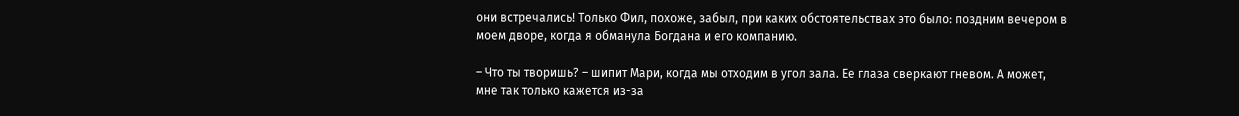они встречались! Только Фил, похоже, забыл, при каких обстоятельствах это было: поздним вечером в моем дворе, когда я обманула Богдана и его компанию.

– Что ты творишь? – шипит Мари, когда мы отходим в угол зала. Ее глаза сверкают гневом. А может, мне так только кажется из-за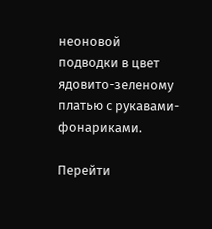неоновой подводки в цвет ядовито-зеленому платью с рукавами-фонариками.

Перейти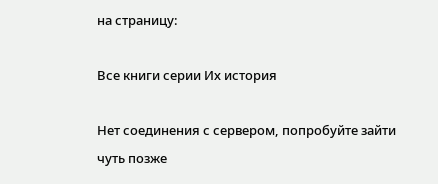на страницу:

Все книги серии Их история

Нет соединения с сервером, попробуйте зайти чуть позже